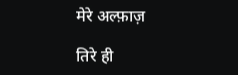मेरे अल्फ़ाज़

तिरे ही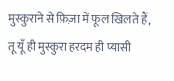मुस्कुराने से फ़िज़ा में फूल खिलते हैं,
तू यूँ ही मुस्कुरा हरदम ही प्यासी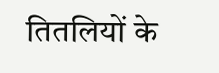तितलियों के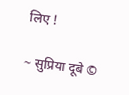लिए !

~ सुप्रिया दूबे ©